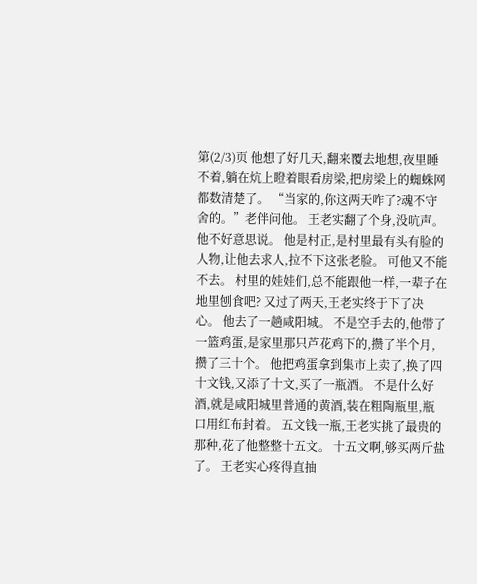第(2/3)页 他想了好几天,翻来覆去地想,夜里睡不着,躺在炕上瞪着眼看房梁,把房梁上的蜘蛛网都数清楚了。 “当家的,你这两天咋了?魂不守舍的。”老伴问他。 王老实翻了个身,没吭声。 他不好意思说。 他是村正,是村里最有头有脸的人物,让他去求人,拉不下这张老脸。 可他又不能不去。 村里的娃娃们,总不能跟他一样,一辈子在地里刨食吧? 又过了两天,王老实终于下了决心。 他去了一趟咸阳城。 不是空手去的,他带了一篮鸡蛋,是家里那只芦花鸡下的,攒了半个月,攒了三十个。 他把鸡蛋拿到集市上卖了,换了四十文钱,又添了十文,买了一瓶酒。 不是什么好酒,就是咸阳城里普通的黄酒,装在粗陶瓶里,瓶口用红布封着。 五文钱一瓶,王老实挑了最贵的那种,花了他整整十五文。 十五文啊,够买两斤盐了。 王老实心疼得直抽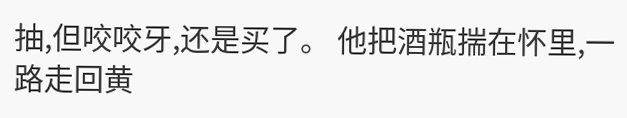抽,但咬咬牙,还是买了。 他把酒瓶揣在怀里,一路走回黄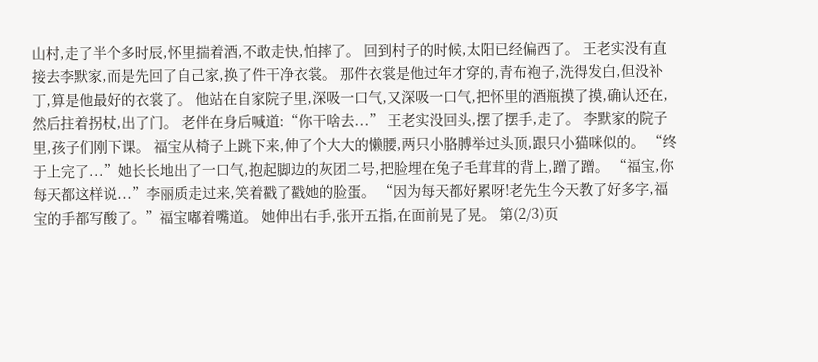山村,走了半个多时辰,怀里揣着酒,不敢走快,怕摔了。 回到村子的时候,太阳已经偏西了。 王老实没有直接去李默家,而是先回了自己家,换了件干净衣裳。 那件衣裳是他过年才穿的,青布袍子,洗得发白,但没补丁,算是他最好的衣裳了。 他站在自家院子里,深吸一口气,又深吸一口气,把怀里的酒瓶摸了摸,确认还在,然后拄着拐杖,出了门。 老伴在身后喊道:“你干啥去...” 王老实没回头,摆了摆手,走了。 李默家的院子里,孩子们刚下课。 福宝从椅子上跳下来,伸了个大大的懒腰,两只小胳膊举过头顶,跟只小猫咪似的。 “终于上完了...”她长长地出了一口气,抱起脚边的灰团二号,把脸埋在兔子毛茸茸的背上,蹭了蹭。 “福宝,你每天都这样说...”李丽质走过来,笑着戳了戳她的脸蛋。 “因为每天都好累呀!老先生今天教了好多字,福宝的手都写酸了。”福宝嘟着嘴道。 她伸出右手,张开五指,在面前晃了晃。 第(2/3)页